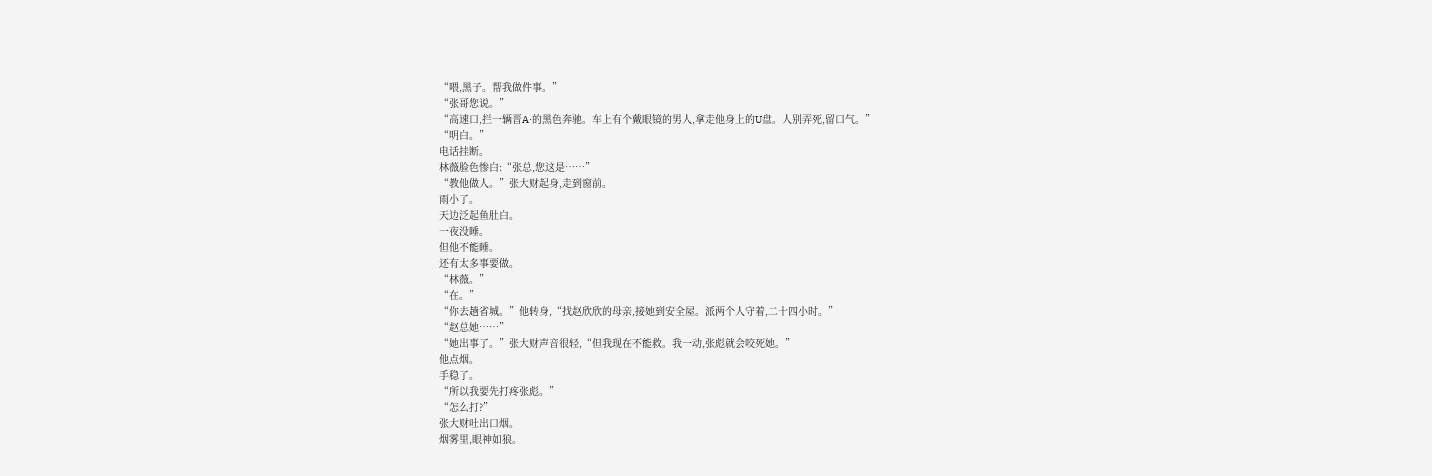“喂,黑子。帮我做件事。”
“张哥您说。”
“高速口,拦一辆晋A·的黑色奔驰。车上有个戴眼镜的男人,拿走他身上的U盘。人别弄死,留口气。”
“明白。”
电话挂断。
林薇脸色惨白:“张总,您这是……”
“教他做人。”张大财起身,走到窗前。
雨小了。
天边泛起鱼肚白。
一夜没睡。
但他不能睡。
还有太多事要做。
“林薇。”
“在。”
“你去趟省城。”他转身,“找赵欣欣的母亲,接她到安全屋。派两个人守着,二十四小时。”
“赵总她……”
“她出事了。”张大财声音很轻,“但我现在不能救。我一动,张彪就会咬死她。”
他点烟。
手稳了。
“所以我要先打疼张彪。”
“怎么打?”
张大财吐出口烟。
烟雾里,眼神如狼。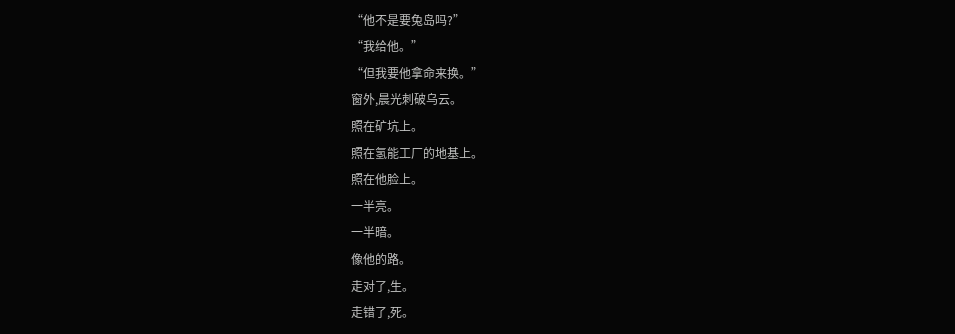“他不是要兔岛吗?”
“我给他。”
“但我要他拿命来换。”
窗外,晨光刺破乌云。
照在矿坑上。
照在氢能工厂的地基上。
照在他脸上。
一半亮。
一半暗。
像他的路。
走对了,生。
走错了,死。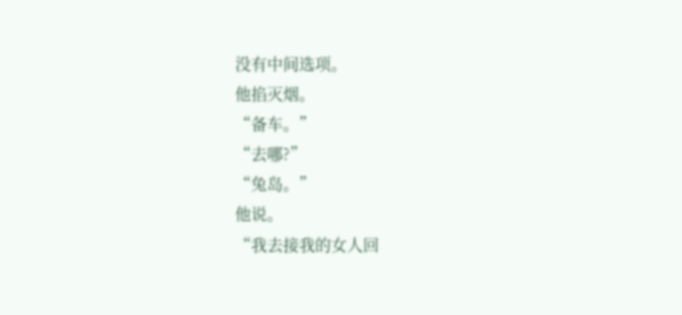没有中间选项。
他掐灭烟。
“备车。”
“去哪?”
“兔岛。”
他说。
“我去接我的女人回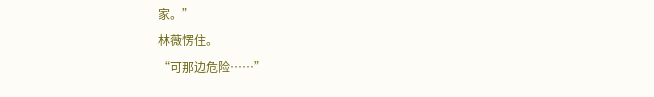家。”
林薇愣住。
“可那边危险……”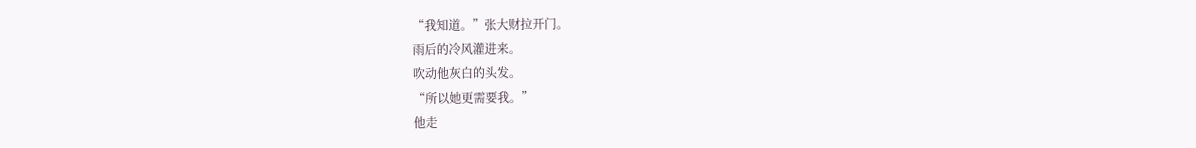“我知道。”张大财拉开门。
雨后的冷风灌进来。
吹动他灰白的头发。
“所以她更需要我。”
他走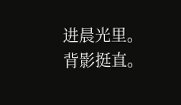进晨光里。
背影挺直。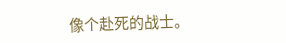像个赴死的战士。